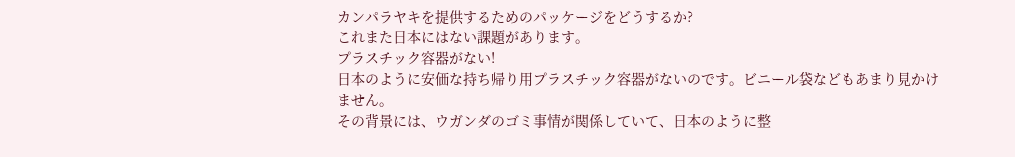カンパラヤキを提供するためのパッケージをどうするか?
これまた日本にはない課題があります。
プラスチック容器がない!
日本のように安価な持ち帰り用プラスチック容器がないのです。ビニール袋などもあまり見かけません。
その背景には、ウガンダのゴミ事情が関係していて、日本のように整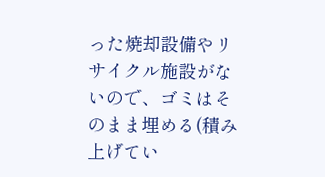った焼却設備やリサイクル施設がないので、ゴミはそのまま埋める(積み上げてい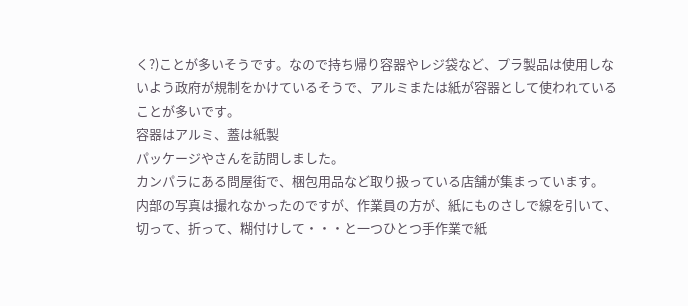く?)ことが多いそうです。なので持ち帰り容器やレジ袋など、プラ製品は使用しないよう政府が規制をかけているそうで、アルミまたは紙が容器として使われていることが多いです。
容器はアルミ、蓋は紙製
パッケージやさんを訪問しました。
カンパラにある問屋街で、梱包用品など取り扱っている店舗が集まっています。
内部の写真は撮れなかったのですが、作業員の方が、紙にものさしで線を引いて、切って、折って、糊付けして・・・と一つひとつ手作業で紙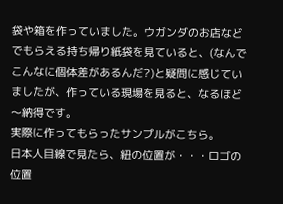袋や箱を作っていました。ウガンダのお店などでもらえる持ち帰り紙袋を見ていると、(なんでこんなに個体差があるんだ?)と疑問に感じていましたが、作っている現場を見ると、なるほど〜納得です。
実際に作ってもらったサンプルがこちら。
日本人目線で見たら、紐の位置が・・・ロゴの位置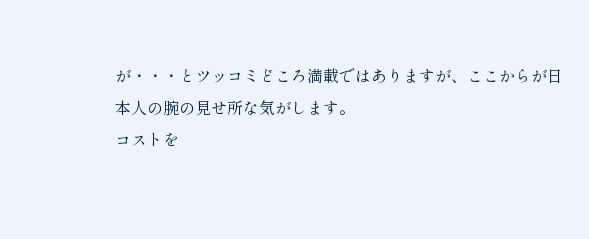が・・・とツッコミどころ満載ではありますが、ここからが日本人の腕の見せ所な気がします。
コストを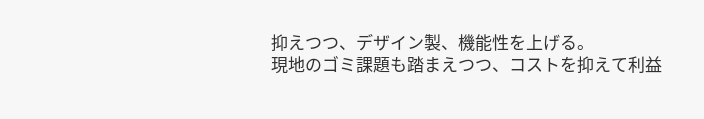抑えつつ、デザイン製、機能性を上げる。
現地のゴミ課題も踏まえつつ、コストを抑えて利益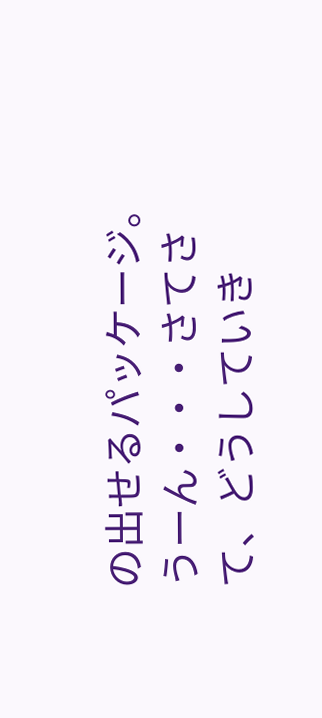の出せるパッケージ。
うーん・・・さてさて、どうしていき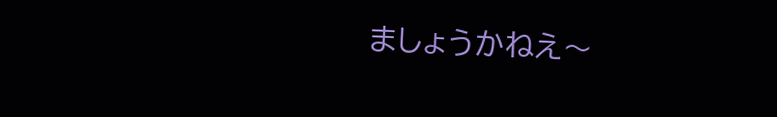ましょうかねえ〜